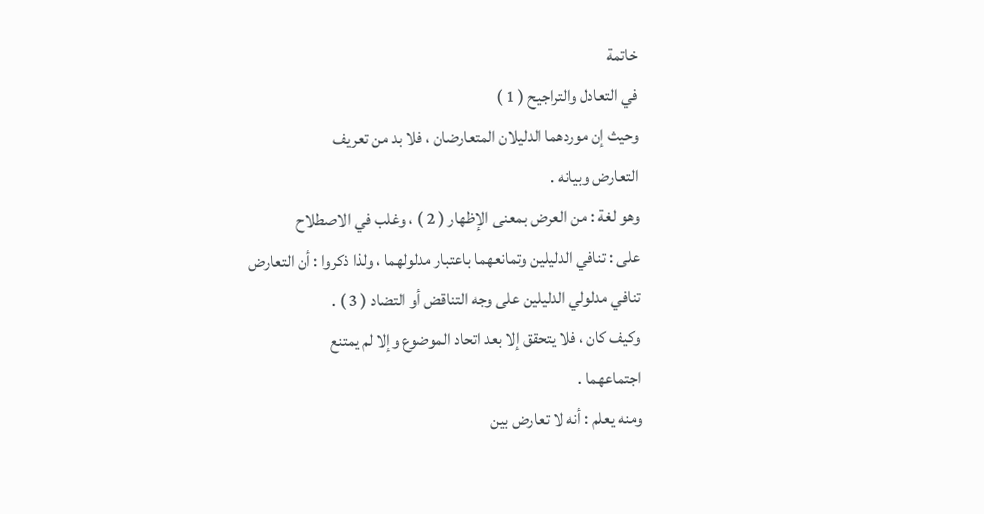خاتمة
في التعادل والتراجيح ( 1 )
وحيث إن موردهما الدليلان المتعارضان ، فلا بد من تعريف
التعارض وبيانه .
وهو لغة : من العرض بمعنى الإظهار ( 2 ) ، وغلب في الاصطلاح
على : تنافي الدليلين وتمانعهما باعتبار مدلولهما ، ولذا ذكروا : أن التعارض
تنافي مدلولي الدليلين على وجه التناقض أو التضاد ( 3 ) .
وكيف كان ، فلا يتحقق إلا بعد اتحاد الموضوع وإلا لم يمتنع
اجتماعهما .
ومنه يعلم : أنه لا تعارض بين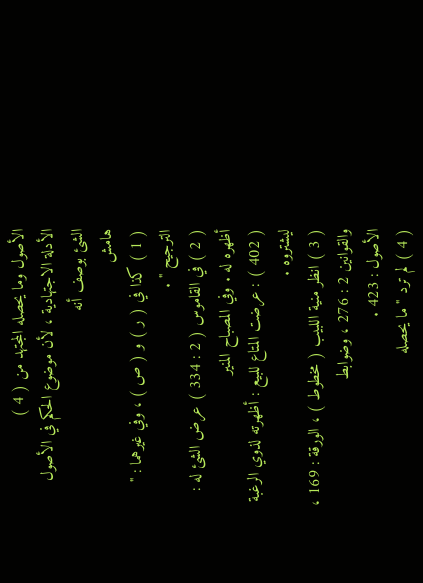الأصول وما يحصله المجتهد من ( 4 )
الأدلة الاجتهادية ، لأن موضوع الحكم في الأصول الشئ بوصف أنه
هامش
( 1 ) كذا في ( ر ) و ( ص ) ، وفي غيرهما : " الترجيح " .
( 2 ) في القاموس ( 2 : 334 ) عرض الشئ له : أظهره له . وفي المصباح المنير
( 402 ) : عرضت المتاع للبيع : أظهرته لذوي الرغبة ليشتروه .
( 3 ) انظر منية اللبيب ( مخطوط ) ، الورقة : 169 ، والقوانين 2 : 276 ، وضوابط
الأصول : 423 .
( 4 ) لم ترد " ما يحصله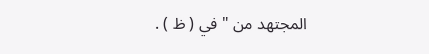المجتهد من " في ( ظ ) .